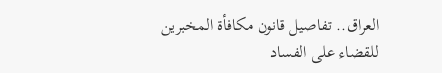العراق.. تفاصيل قانون مكافأة المخبرين للقضاء على الفساد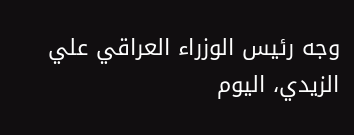وجه رئيس الوزراء العراقي علي الزيدي، اليوم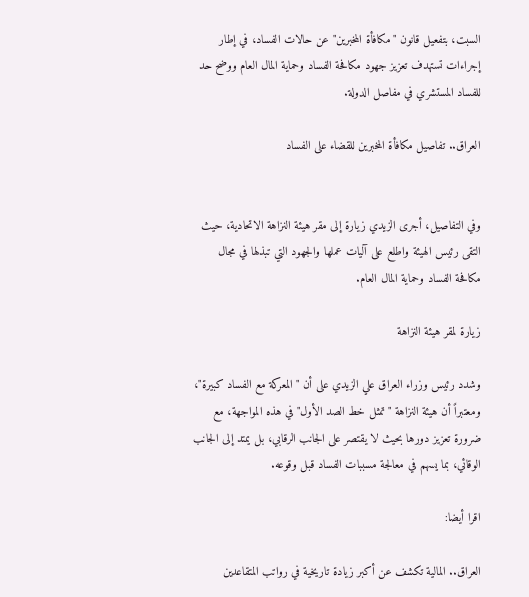السبت، بتفعيل قانون "مكافأة المخبرين" عن حالات الفساد، في إطار إجراءات تستهدف تعزيز جهود مكافحة الفساد وحماية المال العام ووضح حد للفساد المستشري في مفاصل الدولة.

العراق.. تفاصيل مكافأة المخبرين للقضاء على الفساد


وفي التفاصيل، أجرى الزيدي زيارة إلى مقر هيئة النزاهة الاتحادية، حيث التقى رئيس الهيئة واطلع على آليات عملها والجهود التي تبذلها في مجال مكافحة الفساد وحماية المال العام.

زيارة لمقر هيئة النزاهة

وشدد رئيس وزراء العراق علي الزيدي على أن "المعركة مع الفساد كبيرة"، ومعتبراً أن هيئة النزاهة "تمثل خط الصد الأول" في هذه المواجهة، مع ضرورة تعزيز دورها بحيث لا يقتصر على الجانب الرقابي، بل يمتد إلى الجانب الوقائي، بما يسهم في معالجة مسببات الفساد قبل وقوعه.

اقرا أيضا:

العراق.. المالية تكشف عن أكبر زيادة تاريخية في رواتب المتقاعدين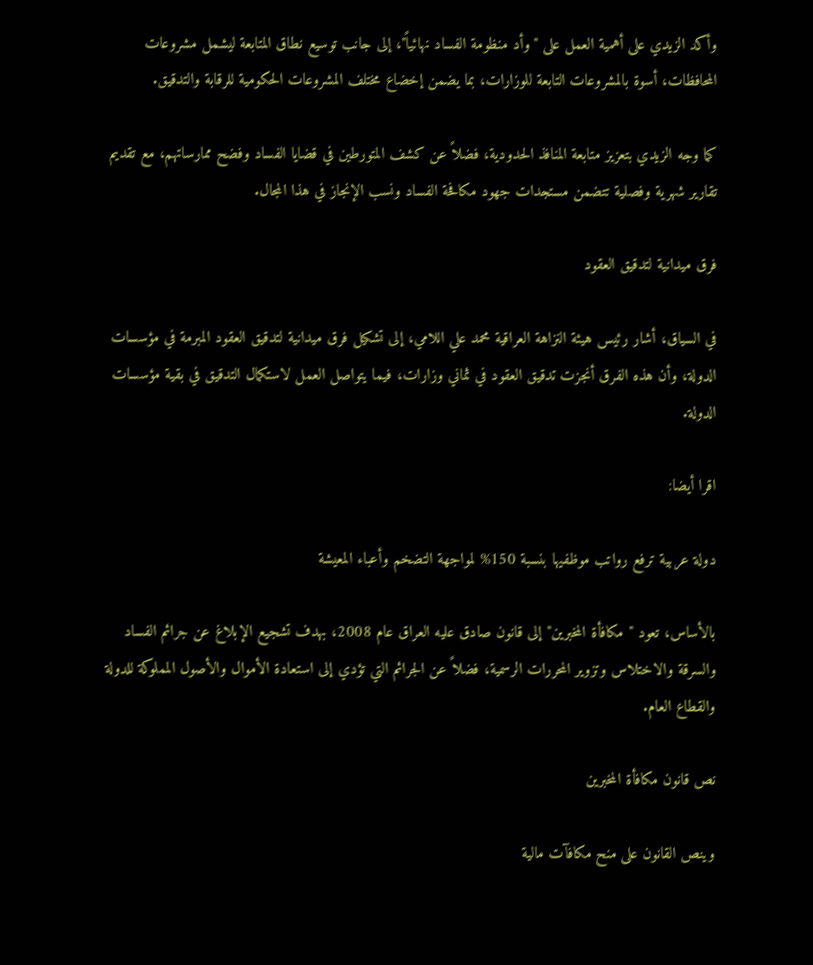وأكد الزيدي على أهمية العمل على "وأد منظومة الفساد نهائياً"، إلى جانب توسيع نطاق المتابعة ليشمل مشروعات المحافظات، أسوة بالمشروعات التابعة للوزارات، بما يضمن إخضاع مختلف المشروعات الحكومية للرقابة والتدقيق.

كما وجه الزيدي بتعزيز متابعة المنافذ الحدودية، فضلاً عن كشف المتورطين في قضايا الفساد وفضح ممارساتهم، مع تقديم تقارير شهرية وفصلية تتضمن مستجدات جهود مكافحة الفساد ونسب الإنجاز في هذا المجال.

فرق ميدانية لتدقيق العقود

في السياق، أشار رئيس هيئة النزاهة العراقية محمد علي اللامي، إلى تشكيل فرق ميدانية لتدقيق العقود المبرمة في مؤسسات الدولة، وأن هذه الفرق أنجزت تدقيق العقود في ثماني وزارات، فيما يتواصل العمل لاستكمال التدقيق في بقية مؤسسات الدولة.

اقرا أيضا:

دولة عربية ترفع رواتب موظفيها بنسبة 150% لمواجهة التضخم وأعباء المعيشة

بالأساس، تعود "مكافأة المخبرين" إلى قانون صادق عليه العراق عام 2008، بهدف تشجيع الإبلاغ عن جرائم الفساد والسرقة والاختلاس وتزوير المحررات الرسمية، فضلاً عن الجرائم التي تؤدي إلى استعادة الأموال والأصول المملوكة للدولة والقطاع العام.

نص قانون مكافأة المخبرين

وينص القانون على منح مكافآت مالية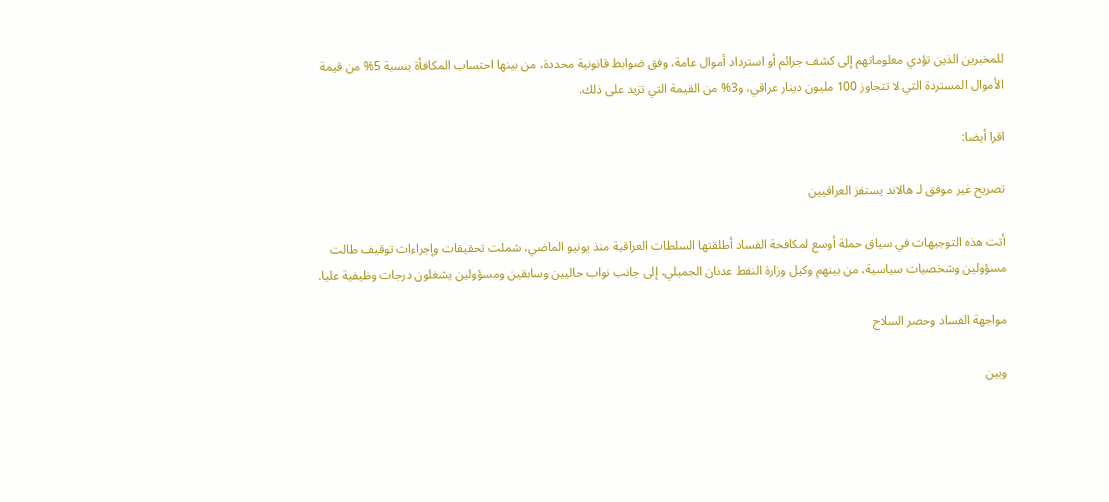للمخبرين الذين تؤدي معلوماتهم إلى كشف جرائم أو استرداد أموال عامة، وفق ضوابط قانونية محددة، من بينها احتساب المكافأة بنسبة 5% من قيمة الأموال المستردة التي لا تتجاوز 100 مليون دينار عراقي، و3% من القيمة التي تزيد على ذلك.

اقرا أيضا:

تصريح غير موفق لـ هالاند يستفز العراقيين

أتت هذه التوجيهات في سياق حملة أوسع لمكافحة الفساد أطلقتها السلطات العراقية منذ يونيو الماضي، شملت تحقيقات وإجراءات توقيف طالت مسؤولين وشخصيات سياسية، من بينهم وكيل وزارة النفط عدنان الجميلي، إلى جانب نواب حاليين وسابقين ومسؤولين يشغلون درجات وظيفية عليا.

مواجهة الفساد وحصر السلاح

وبين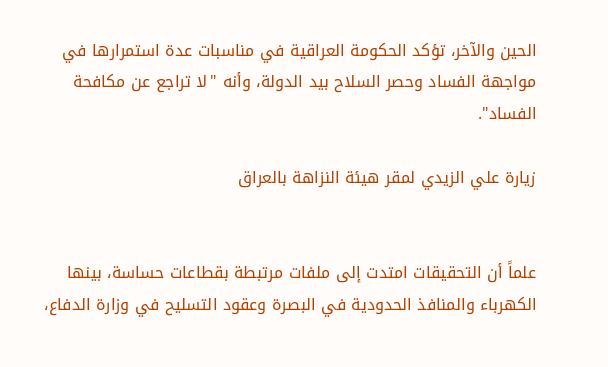الحين والآخر، تؤكد الحكومة العراقية في مناسبات عدة استمرارها في مواجهة الفساد وحصر السلاح بيد الدولة، وأنه "لا تراجع عن مكافحة الفساد".

زيارة علي الزيدي لمقر هيئة النزاهة بالعراق


علماً أن التحقيقات امتدت إلى ملفات مرتبطة بقطاعات حساسة، بينها الكهرباء والمنافذ الحدودية في البصرة وعقود التسليح في وزارة الدفاع،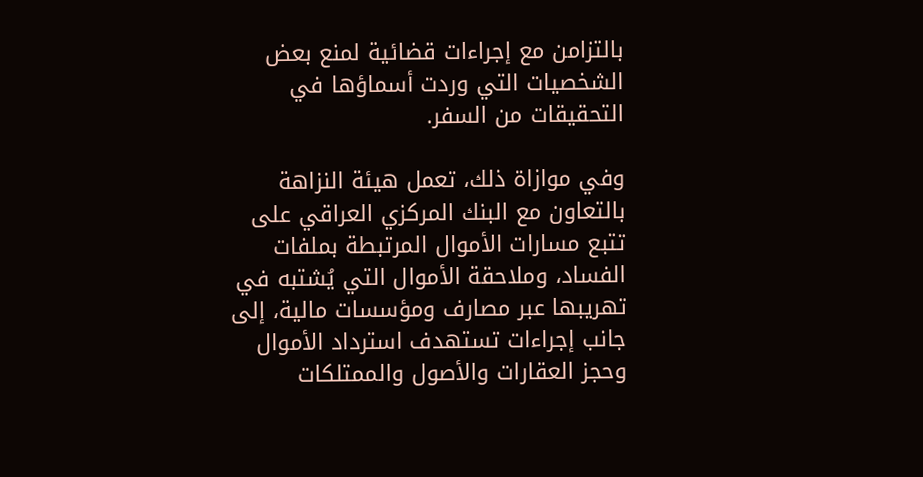بالتزامن مع إجراءات قضائية لمنع بعض الشخصيات التي وردت أسماؤها في التحقيقات من السفر.

وفي موازاة ذلك، تعمل هيئة النزاهة بالتعاون مع البنك المركزي العراقي على تتبع مسارات الأموال المرتبطة بملفات الفساد، وملاحقة الأموال التي يُشتبه في تهريبها عبر مصارف ومؤسسات مالية، إلى جانب إجراءات تستهدف استرداد الأموال وحجز العقارات والأصول والممتلكات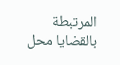المرتبطة بالقضايا محل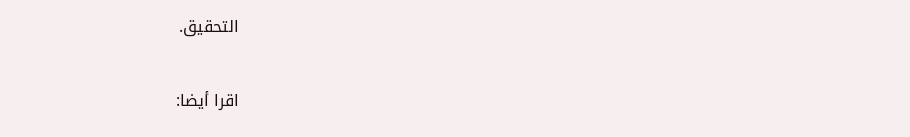التحقيق.

اقرا أيضا: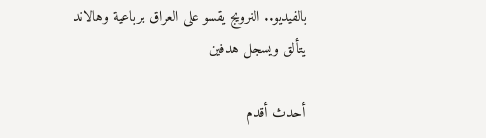بالفيديو.. النرويج يقسو على العراق برباعية وهالاند يتألق ويسجل هدفين

أحدث أقدم